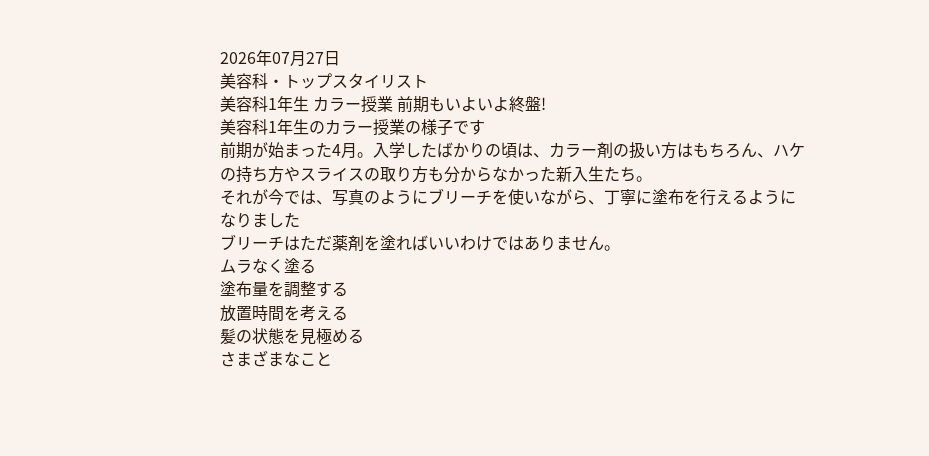2026年07月27日
美容科・トップスタイリスト
美容科1年生 カラー授業 前期もいよいよ終盤!
美容科1年生のカラー授業の様子です
前期が始まった4月。入学したばかりの頃は、カラー剤の扱い方はもちろん、ハケの持ち方やスライスの取り方も分からなかった新入生たち。
それが今では、写真のようにブリーチを使いながら、丁寧に塗布を行えるようになりました
ブリーチはただ薬剤を塗ればいいわけではありません。
ムラなく塗る
塗布量を調整する
放置時間を考える
髪の状態を見極める
さまざまなこと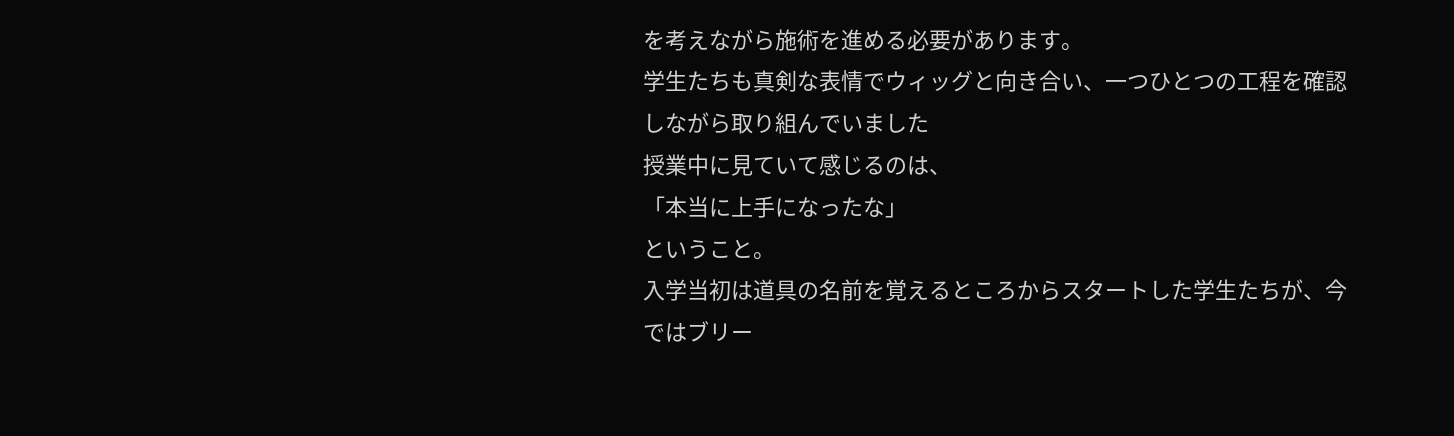を考えながら施術を進める必要があります。
学生たちも真剣な表情でウィッグと向き合い、一つひとつの工程を確認しながら取り組んでいました
授業中に見ていて感じるのは、
「本当に上手になったな」
ということ。
入学当初は道具の名前を覚えるところからスタートした学生たちが、今ではブリー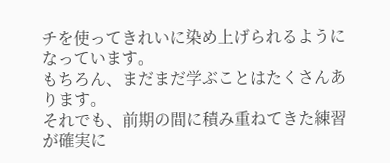チを使ってきれいに染め上げられるようになっています。
もちろん、まだまだ学ぶことはたくさんあります。
それでも、前期の間に積み重ねてきた練習が確実に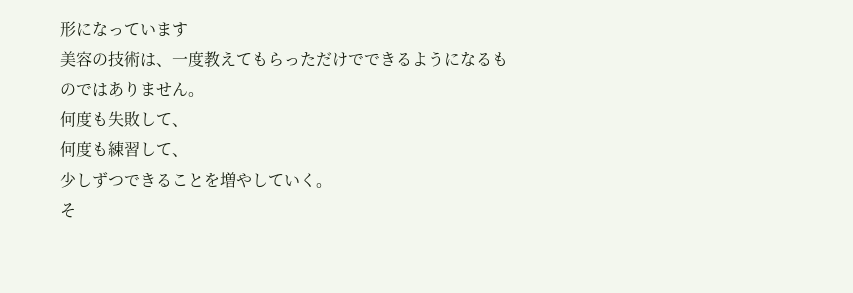形になっています
美容の技術は、一度教えてもらっただけでできるようになるものではありません。
何度も失敗して、
何度も練習して、
少しずつできることを増やしていく。
そ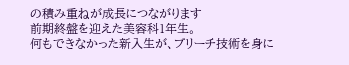の積み重ねが成長につながります
前期終盤を迎えた美容科1年生。
何もできなかった新入生が、ブリーチ技術を身に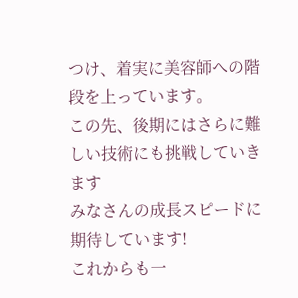つけ、着実に美容師への階段を上っています。
この先、後期にはさらに難しい技術にも挑戦していきます
みなさんの成長スピードに期待しています!
これからも一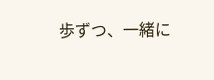歩ずつ、一緒に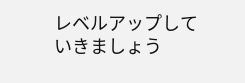レベルアップしていきましょう